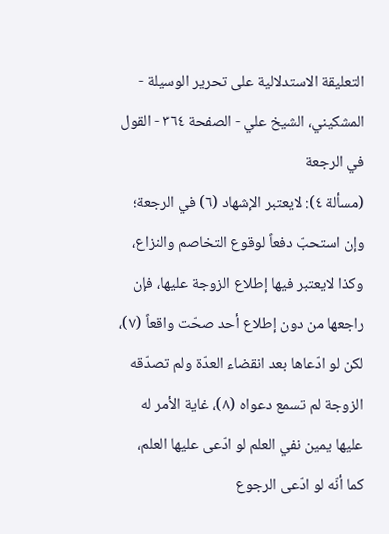التعليقة الاستدلالية على تحرير الوسيلة - المشكيني، الشيخ علي - الصفحة ٣٦٤ - القول في الرجعة
(مسألة ٤): لايعتبر الإشهاد (٦) في الرجعة؛ وإن استحبّ دفعاً لوقوع التخاصم والنزاع، وكذا لايعتبر فيها إطلاع الزوجة عليها، فإن راجعها من دون إطلاع أحد صحّت واقعاً (٧)، لكن لو ادّعاها بعد انقضاء العدّة ولم تصدّقه الزوجة لم تسمع دعواه (٨)، غاية الأمر له عليها يمين نفي العلم لو ادّعى عليها العلم، كما أنّه لو ادّعى الرجوع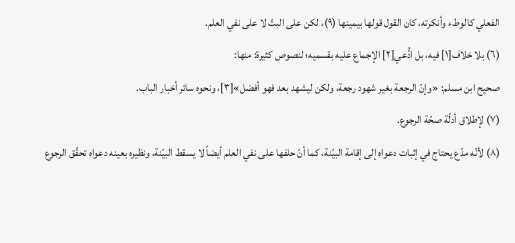الفعلي كالوطء وأنكرته، كان القول قولها بيمينها (٩)، لكن على البتّ لا على نفي العلم.
(٦) بلا خلاف[١] فيه، بل ادُّعي[٢] الإجماع عليه بقسميه؛ لنصوص كثيرة: منها:
صحيح ابن مسلم: «وإنّ الرجعة بغير شهود رجعة، ولكن ليشهد بعد فهو أفضل»[٣]، ونحوه سائر أخبار الباب.
(٧) لإطلاق أدلّة صحّة الرجوع.
(٨) لأنّه مدّع يحتاج في إثبات دعواه إلى إقامة البيّنة، كما أنّ حلفها على نفي العلم أيضاً لا يسقط البيّنة، ونظيره بعينه دعواه تحقّق الرجوع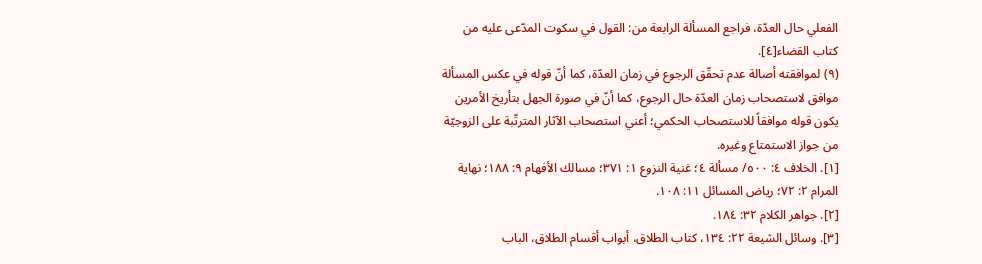الفعلي حال العدّة، فراجع المسألة الرابعة من: القول في سكوت المدّعى عليه من كتاب القضاء[٤].
(٩) لموافقته أصالة عدم تحقّق الرجوع في زمان العدّة، كما أنّ قوله في عكس المسألة موافق لاستصحاب زمان العدّة حال الرجوع، كما أنّ في صورة الجهل بتأريخ الأمرين يكون قوله موافقاً للاستصحاب الحكمي؛ أعني استصحاب الآثار المترتّبة على الزوجيّة من جواز الاستمتاع وغيره.
[١]. الخلاف ٤: ٥٠٠/ مسألة ٤؛ غنية النزوع ١: ٣٧١؛ مسالك الأفهام ٩: ١٨٨؛ نهاية المرام ٢: ٧٢؛ رياض المسائل ١١: ١٠٨.
[٢]. جواهر الكلام ٣٢: ١٨٤.
[٣]. وسائل الشيعة ٢٢: ١٣٤، كتاب الطلاق، أبواب أقسام الطلاق، الباب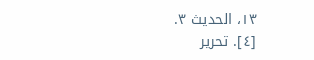١٣، الحديث ٣.
[٤]. تحرير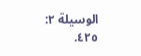الوسيلة ٢: ٤٢٥.